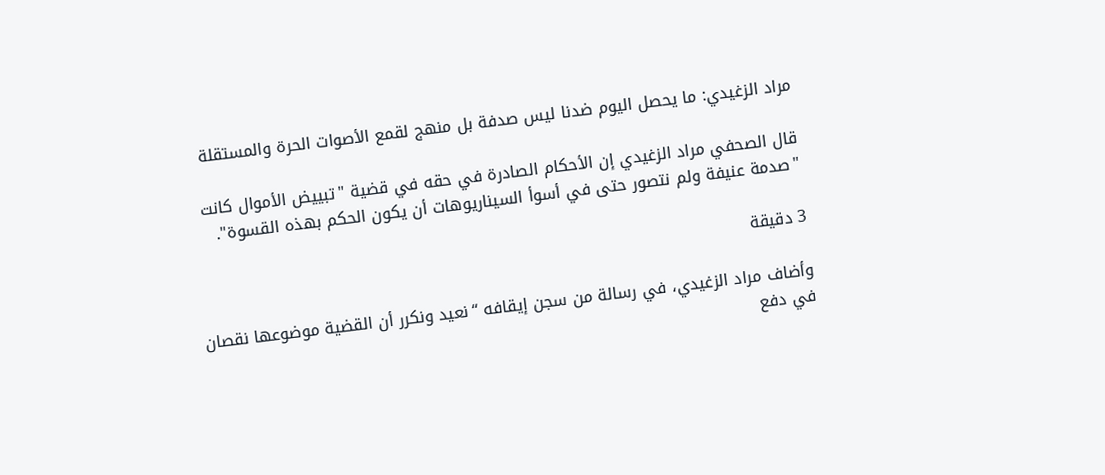مراد الزغيدي: ما يحصل اليوم ضدنا ليس صدفة بل منهج لقمع الأصوات الحرة والمستقلة

قال الصحفي مراد الزغيدي إن الأحكام الصادرة في حقه في قضية "تبييض الأموال كانت "صدمة عنيفة ولم نتصور حتى في أسوأ السيناريوهات أن يكون الحكم بهذه القسوة".

3 دقيقة

وأضاف مراد الزغيدي، في رسالة من سجن إيقافه “نعيد ونكرر أن القضية موضوعها نقصان في دفع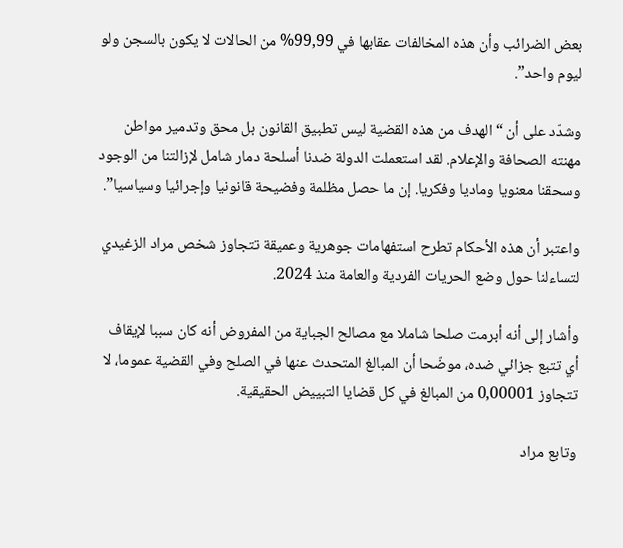بعض الضرائب وأن هذه المخالفات عقابها في 99,99% من الحالات لا يكون بالسجن ولو ليوم واحد”.

وشدّد على أن “الهدف من هذه القضية ليس تطبيق القانون بل محق وتدمير مواطن مهنته الصحافة والإعلام. لقد استعملت الدولة ضدنا أسلحة دمار شامل لإزالتنا من الوجود وسحقنا معنويا وماديا وفكريا. إن ما حصل مظلمة وفضيحة قانونيا وإجرائيا وسياسيا”.

واعتبر أن هذه الأحكام تطرح استفهامات جوهرية وعميقة تتجاوز شخص مراد الزغيدي لتساءلنا حول وضع الحريات الفردية والعامة منذ 2024.

وأشار إلى أنه أبرمت صلحا شاملا مع مصالح الجباية من المفروض أنه كان سببا لإيقاف أي تتبع جزائي ضده، موضّحا أن المبالغ المتحدث عنها في الصلح وفي القضية عموما، لا تتجاوز 0,00001 من المبالغ في كل قضايا التبييض الحقيقية.

وتابع مراد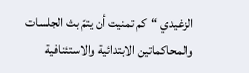الزغيدي “كم تمنيت أن يتمّ بث الجلسات والمحاكماتين الابتدائية والاستئنافية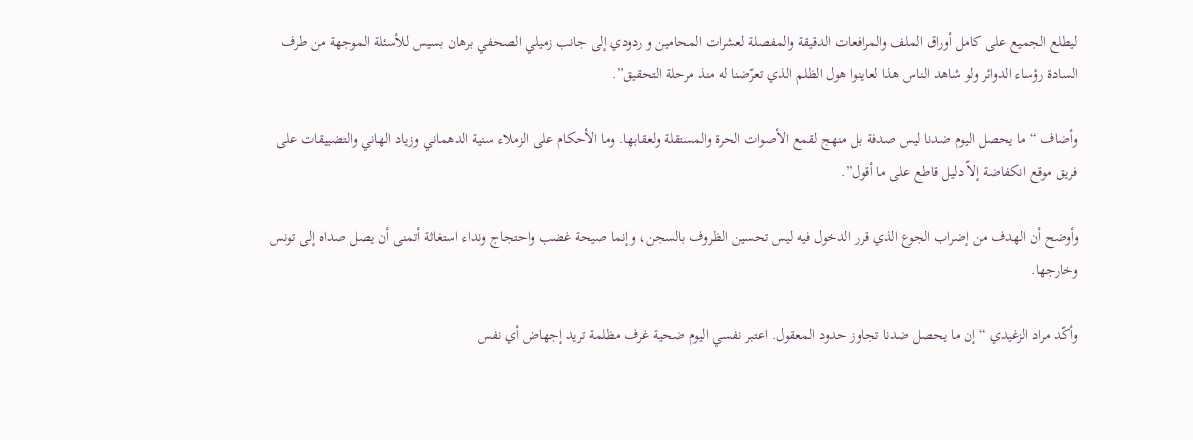ليطلع الجميع على كامل أوراق الملف والمرافعات الدقيقة والمفصلة لعشرات المحامين و ردودي إلى جانب زميلي الصحفي برهان بسيس للأسئلة الموجهة من طرف السادة رؤساء الدوائر ولو شاهد الناس هذا لعاينوا هول الظلم الذي تعرّضنا له منذ مرحلة التحقيق”.

وأضاف “ما يحصل اليوم ضدنا ليس صدفة بل منهج لقمع الأصوات الحرة والمستقلة ولعقابها. وما الأحكام على الزملاء سنية الدهماني وزياد الهاني والتضييقات على فريق موقع انكفاضة إلاّ دليل قاطع على ما أقول”.

وأوضح أن الهدف من إضراب الجوع الذي قرر الدخول فيه ليس تحسين الظروف بالسجن، وإنما صيحة غضب واحتجاج ونداء استغاثة أتمنى أن يصل صداه إلى تونس وخارجها.

وأكّد مراد الزغيدي “إن ما يحصل ضدنا تجاوز حدود المعقول. اعتبر نفسي اليوم ضحية غرف مظلمة تريد إجهاض أي نفس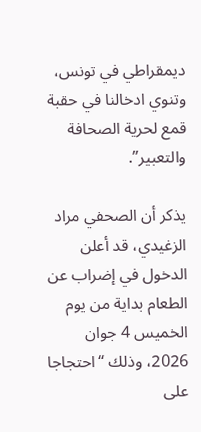ديمقراطي في تونس، وتنوي ادخالنا في حقبة قمع لحرية الصحافة والتعبير”.

يذكر أن الصحفي مراد الزغيدي، قد أعلن الدخول في إضراب عن الطعام بداية من يوم الخميس 4 جوان 2026، وذلك “احتجاجا على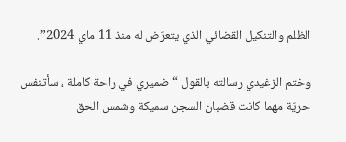الظلم والتنكيل القضائي الذي يتعرّض له منذ 11 ماي 2024”.

وختم الزغيدي رسالته بالقول “ضميري في راحة كاملة ، سأتنفس حريّة مهما كانت قضبان السجن سميكة وشمس الحق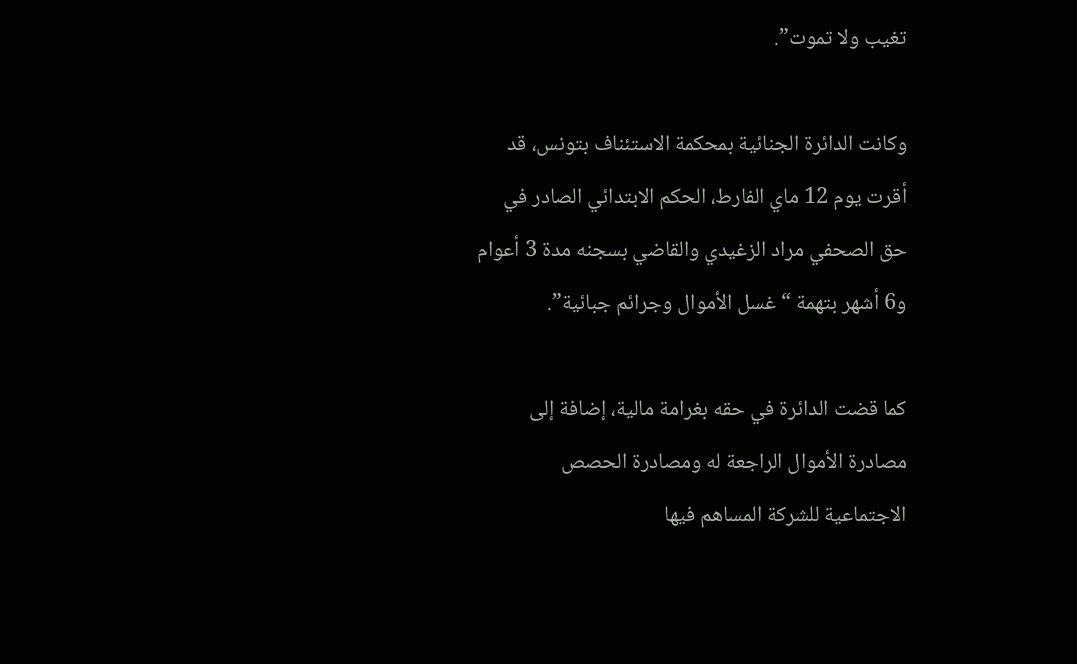تغيب ولا تموت”.

وكانت الدائرة الجنائية بمحكمة الاستئناف بتونس، قد أقرت يوم 12 ماي الفارط، الحكم الابتدائي الصادر في حق الصحفي مراد الزغيدي والقاضي بسجنه مدة 3 أعوام و6 أشهر بتهمة “غسل الأموال وجرائم جبائية”.

كما قضت الدائرة في حقه بغرامة مالية، إضافة إلى مصادرة الأموال الراجعة له ومصادرة الحصص الاجتماعية للشركة المساهم فيها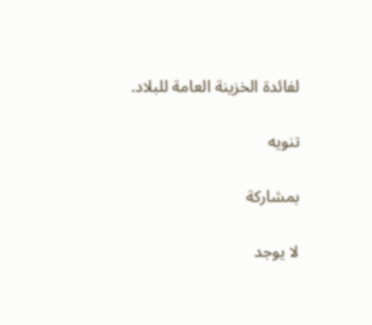لفائدة الخزينة العامة للبلاد.

تنويه

بمشاركة

لا يوجد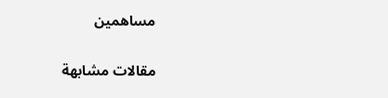مساهمين

مقالات مشابهة